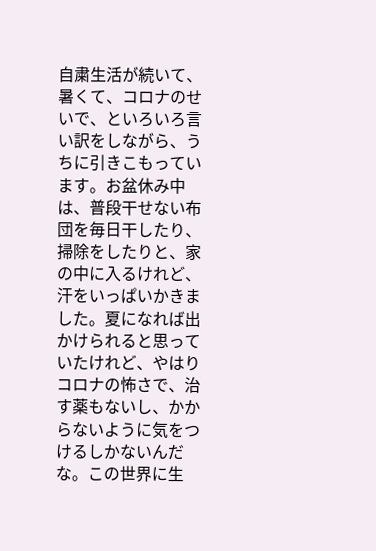自粛生活が続いて、暑くて、コロナのせいで、といろいろ言い訳をしながら、うちに引きこもっています。お盆休み中は、普段干せない布団を毎日干したり、掃除をしたりと、家の中に入るけれど、汗をいっぱいかきました。夏になれば出かけられると思っていたけれど、やはりコロナの怖さで、治す薬もないし、かからないように気をつけるしかないんだな。この世界に生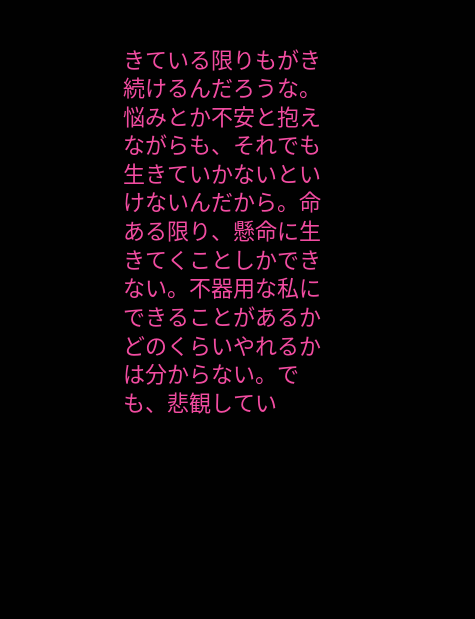きている限りもがき続けるんだろうな。悩みとか不安と抱えながらも、それでも生きていかないといけないんだから。命ある限り、懸命に生きてくことしかできない。不器用な私にできることがあるかどのくらいやれるかは分からない。でも、悲観してい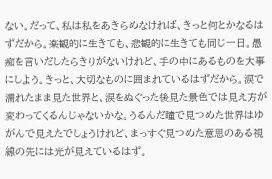ない。だって、私は私をあきらめなければ、きっと何とかなるはずだから。楽観的に生きても、悲観的に生きても同じ一日。愚痴を言いだしたらきりがないけれど、手の中にあるものを大事にしよう。きっと、大切なものに囲まれているはずだから。涙で濡れたまま見た世界と、涙をぬぐった後見た景色では見え方が変わってくるんじゃないかな。うるんだ瞳で見つめた世界はゆがんで見えたでしょうけれど、まっすぐ見つめた意思のある視線の先には光が見えているはず。